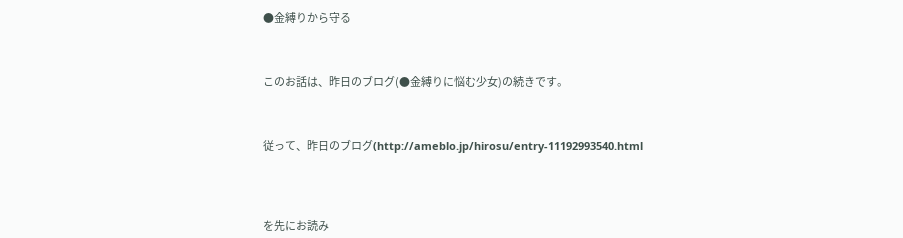●金縛りから守る



このお話は、昨日のブログ(●金縛りに悩む少女)の続きです。



従って、昨日のブログ(http://ameblo.jp/hirosu/entry-11192993540.html




を先にお読み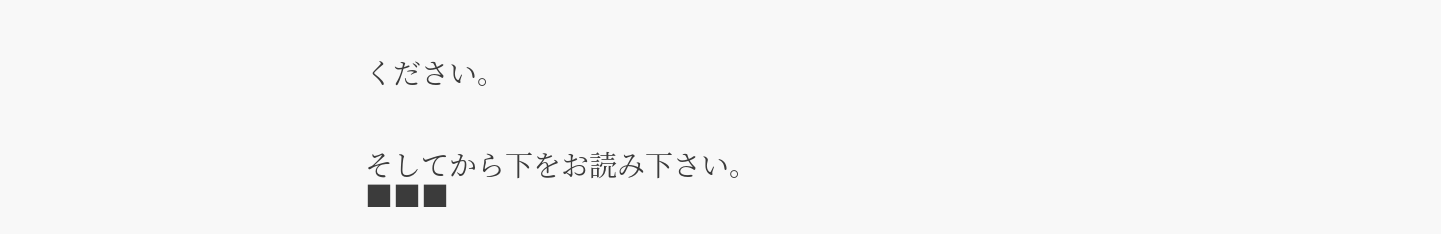ください。


そしてから下をお読み下さい。
■■■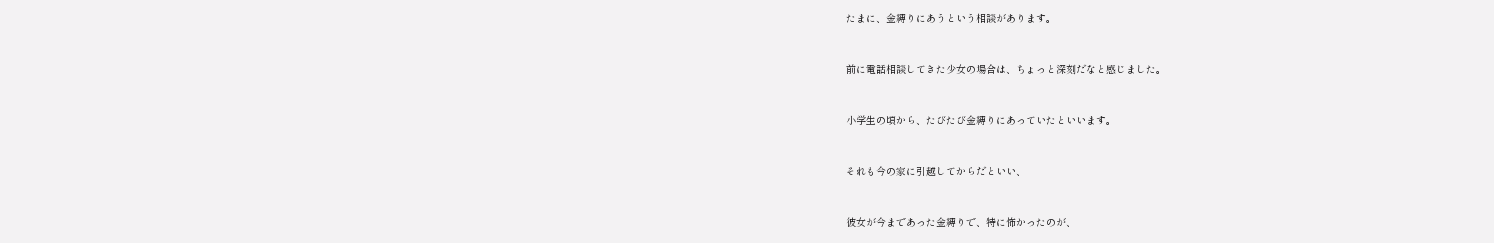たまに、金縛りにあうという相談があります。


前に電話相談してきた少女の場合は、ちょっと深刻だなと感じました。


小学生の頃から、たびたび金縛りにあっていたといいます。


それも今の家に引越してからだといい、


彼女が今まであった金縛りで、特に怖かったのが、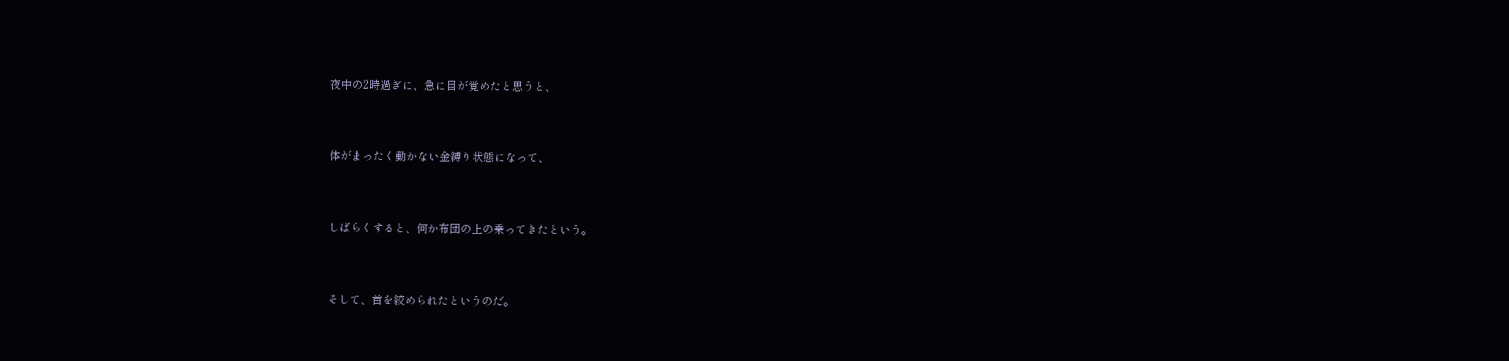夜中の2時過ぎに、急に目が覚めたと思うと、


体がまったく動かない金縛り状態になって、


しばらくすると、何か布団の上の乗ってきたという。


そして、首を絞められたというのだ。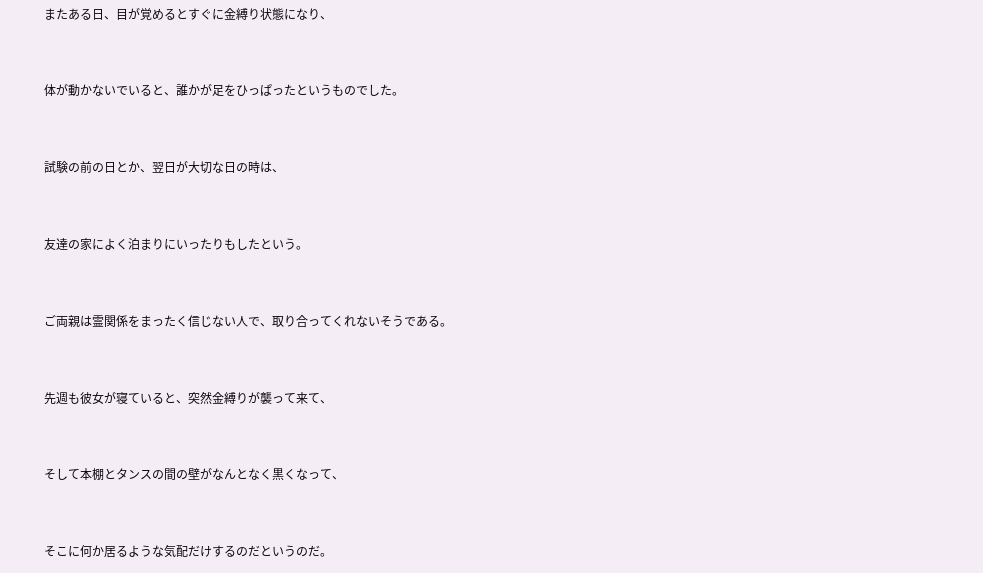またある日、目が覚めるとすぐに金縛り状態になり、


体が動かないでいると、誰かが足をひっぱったというものでした。


試験の前の日とか、翌日が大切な日の時は、


友達の家によく泊まりにいったりもしたという。


ご両親は霊関係をまったく信じない人で、取り合ってくれないそうである。


先週も彼女が寝ていると、突然金縛りが襲って来て、


そして本棚とタンスの間の壁がなんとなく黒くなって、


そこに何か居るような気配だけするのだというのだ。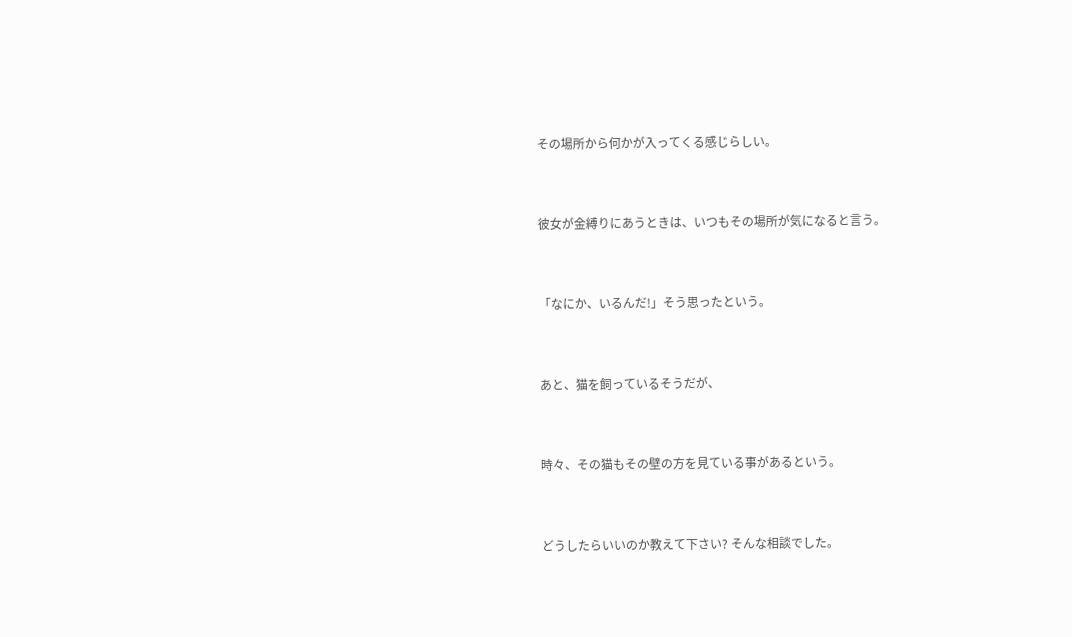その場所から何かが入ってくる感じらしい。


彼女が金縛りにあうときは、いつもその場所が気になると言う。


「なにか、いるんだ!」そう思ったという。


あと、猫を飼っているそうだが、


時々、その猫もその壁の方を見ている事があるという。


どうしたらいいのか教えて下さい? そんな相談でした。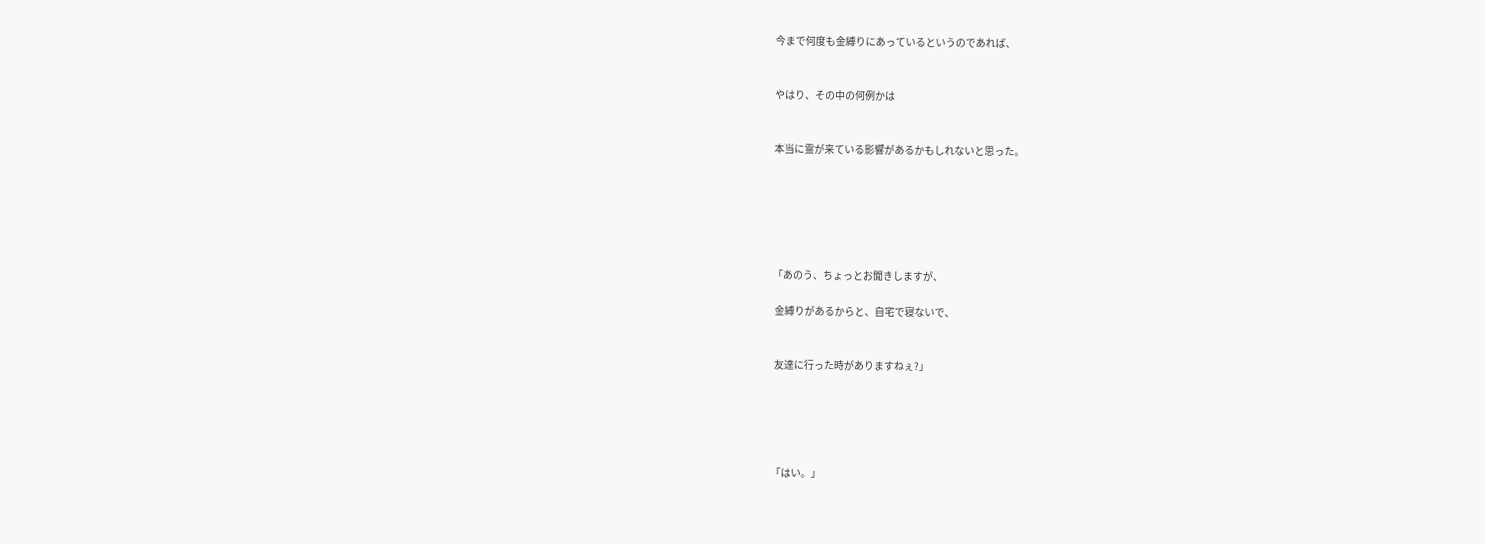今まで何度も金縛りにあっているというのであれば、


やはり、その中の何例かは


本当に霊が来ている影響があるかもしれないと思った。






「あのう、ちょっとお聞きしますが、

 金縛りがあるからと、自宅で寝ないで、


 友達に行った時がありますねぇ?」





「はい。」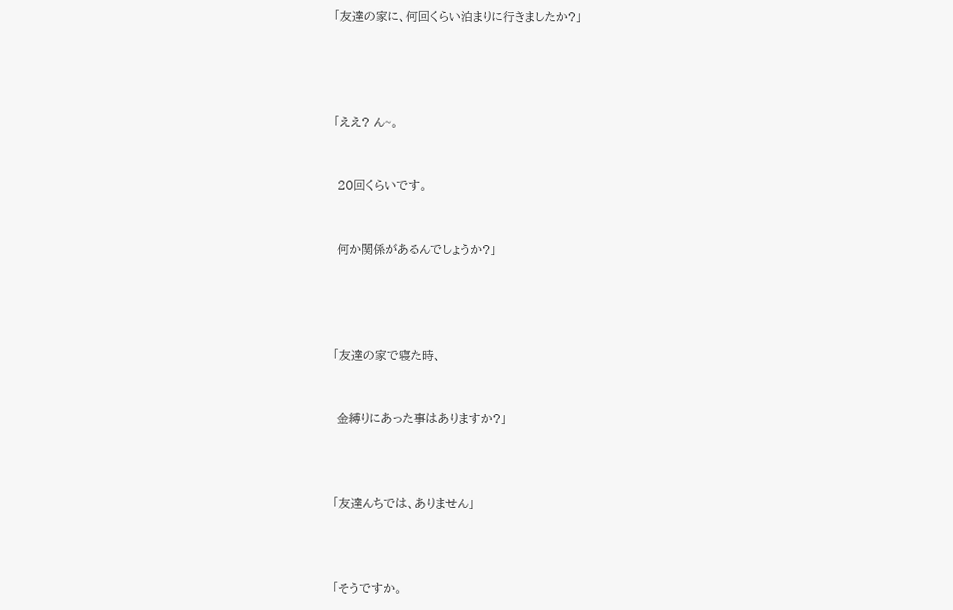「友達の家に、何回くらい泊まりに行きましたか?」




「ええ? ん~。


 20回くらいです。


 何か関係があるんでしょうか?」




「友達の家で寝た時、


 金縛りにあった事はありますか?」



「友達んちでは、ありません」



「そうですか。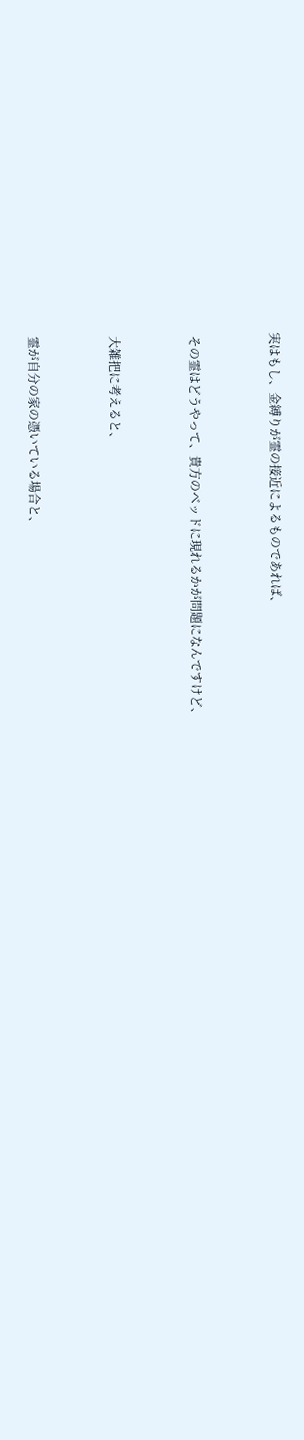実はもし、金縛りが霊の接近によるものであれば、


 その霊はどうやって、貴方のベッドに現れるかが問題になんですけど、


 大雑把に考えると、


 霊が自分の家の憑いている場合と、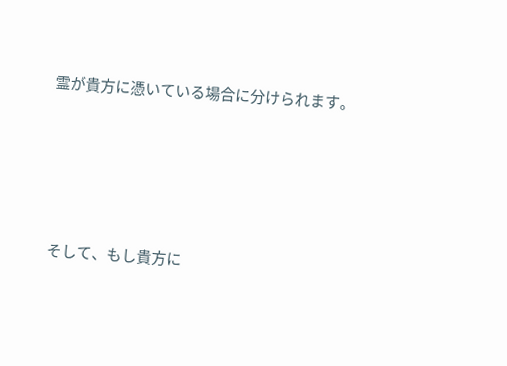霊が貴方に憑いている場合に分けられます。






 そして、もし貴方に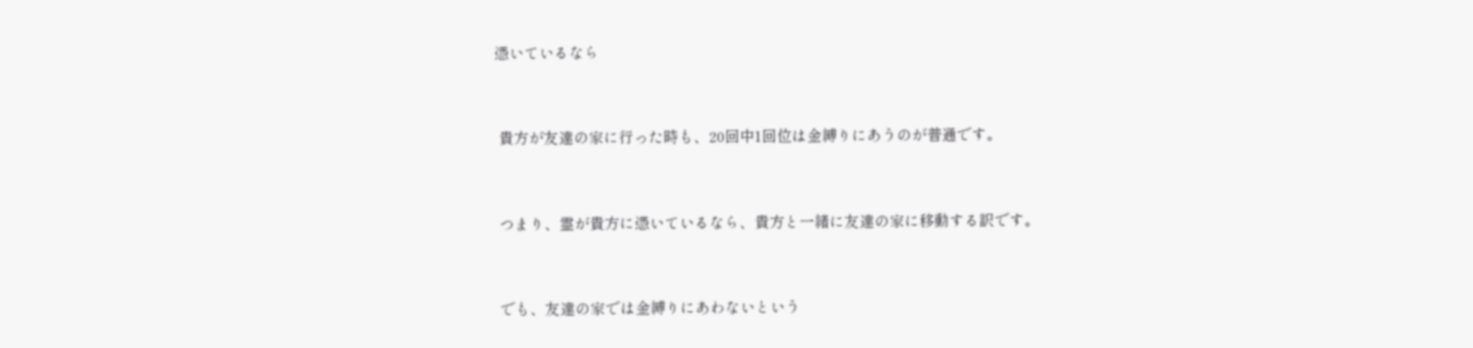憑いているなら


 貴方が友達の家に行った時も、20回中1回位は金縛りにあうのが普通です。


 つまり、霊が貴方に憑いているなら、貴方と一緒に友達の家に移動する訳です。


 でも、友達の家では金縛りにあわないという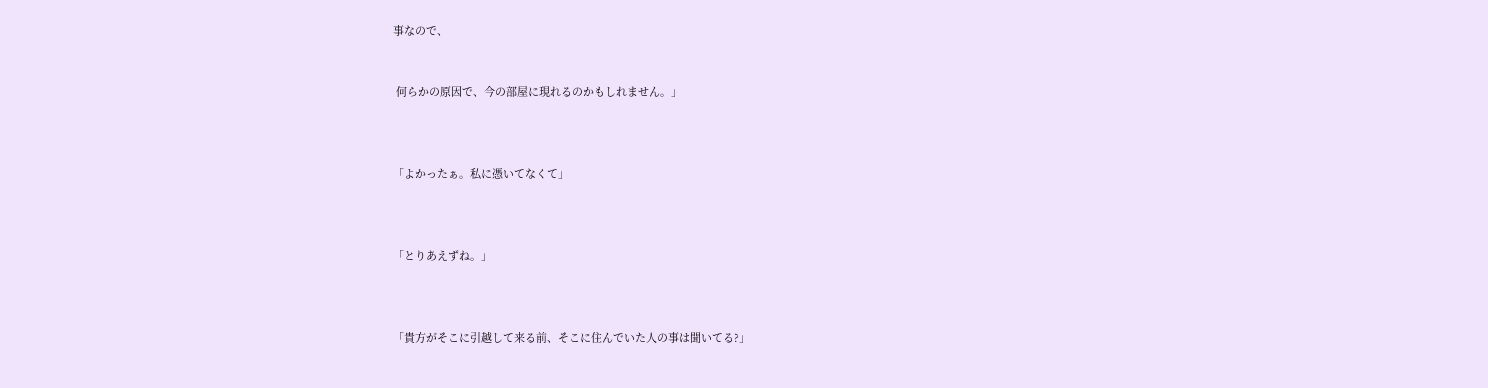事なので、


 何らかの原因で、今の部屋に現れるのかもしれません。」



「よかったぁ。私に憑いてなくて」



「とりあえずね。」



「貴方がそこに引越して来る前、そこに住んでいた人の事は聞いてる?」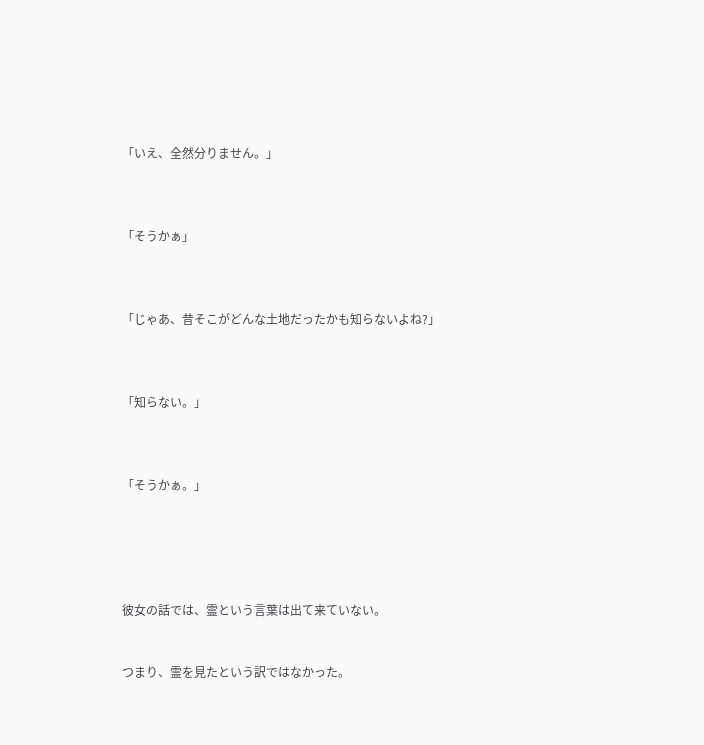「いえ、全然分りません。」



「そうかぁ」



「じゃあ、昔そこがどんな土地だったかも知らないよね?」



「知らない。」



「そうかぁ。」





彼女の話では、霊という言葉は出て来ていない。


つまり、霊を見たという訳ではなかった。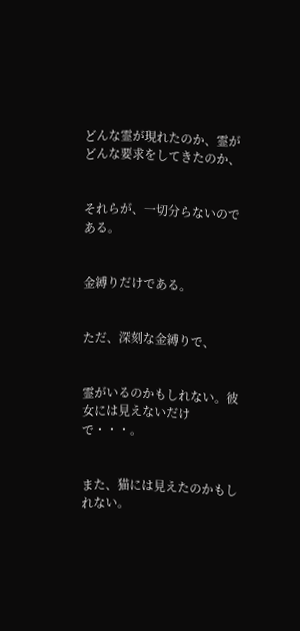どんな霊が現れたのか、霊がどんな要求をしてきたのか、


それらが、一切分らないのである。


金縛りだけである。


ただ、深刻な金縛りで、


霊がいるのかもしれない。彼女には見えないだけで・・・。


また、猫には見えたのかもしれない。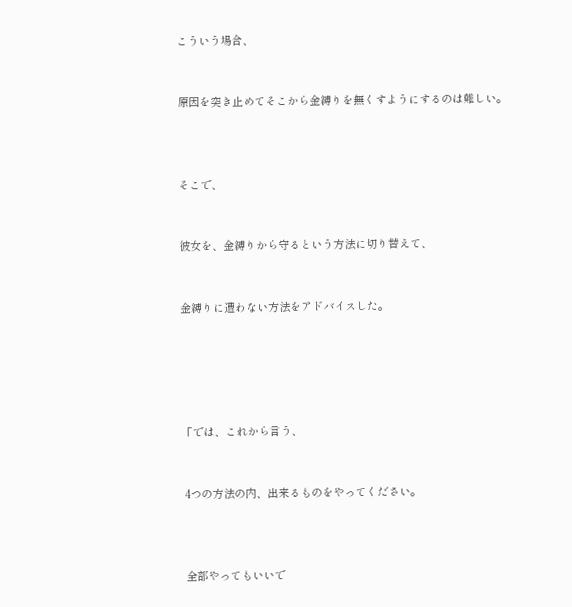こういう場合、


原因を突き止めてそこから金縛りを無くすようにするのは難しい。



そこで、


彼女を、金縛りから守るという方法に切り替えて、


金縛りに遭わない方法をアドバイスした。





「では、これから言う、


 4つの方法の内、出来るものをやってください。



 全部やってもいいで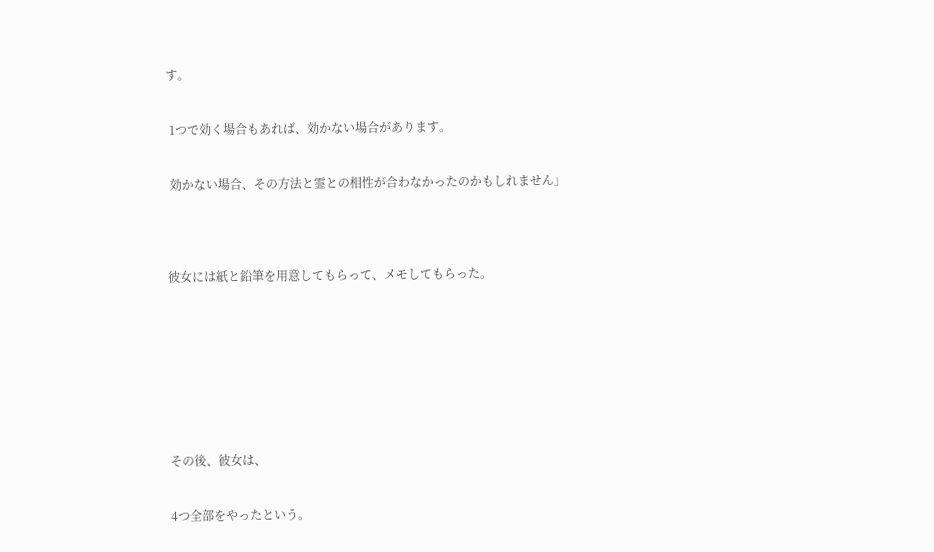す。


 1つで効く場合もあれば、効かない場合があります。


 効かない場合、その方法と霊との相性が合わなかったのかもしれません」




彼女には紙と鉛筆を用意してもらって、メモしてもらった。









その後、彼女は、


4つ全部をやったという。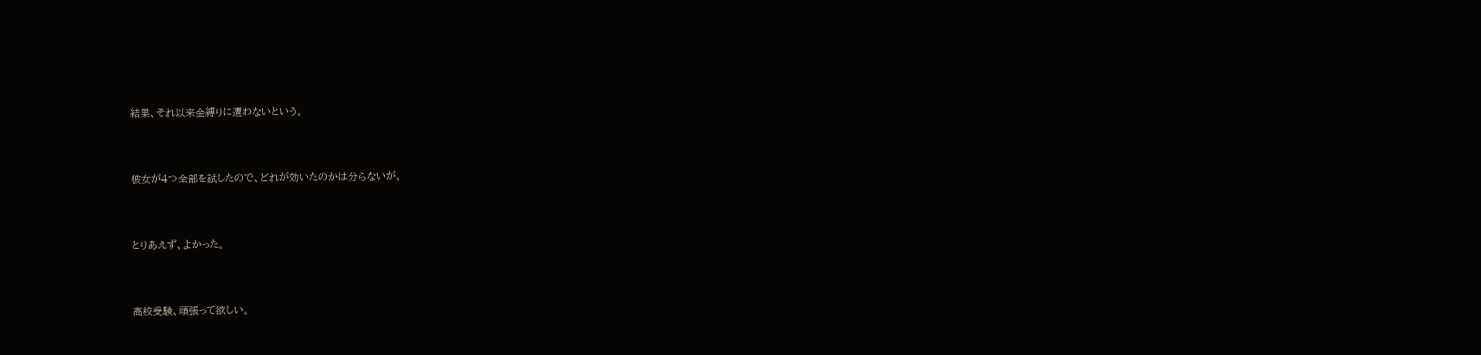結果、それ以来金縛りに遭わないという。


彼女が4つ全部を試したので、どれが効いたのかは分らないが、


とりあえず、よかった。


高校受験、頑張って欲しい。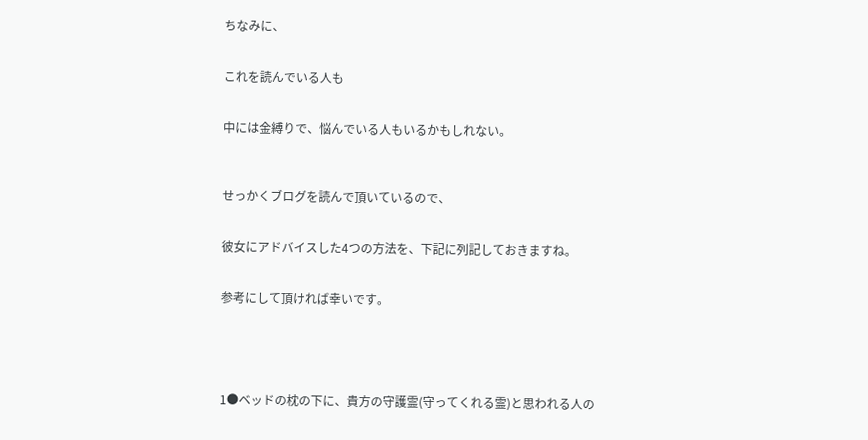ちなみに、


これを読んでいる人も


中には金縛りで、悩んでいる人もいるかもしれない。



せっかくブログを読んで頂いているので、


彼女にアドバイスした4つの方法を、下記に列記しておきますね。


参考にして頂ければ幸いです。





1●ベッドの枕の下に、貴方の守護霊(守ってくれる霊)と思われる人の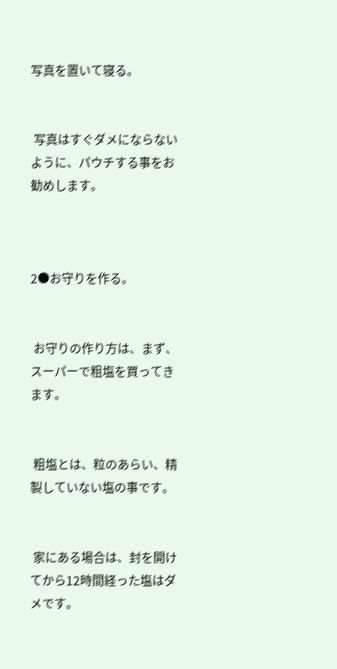写真を置いて寝る。


 写真はすぐダメにならないように、パウチする事をお勧めします。



2●お守りを作る。


 お守りの作り方は、まず、スーパーで粗塩を買ってきます。


 粗塩とは、粒のあらい、精製していない塩の事です。


 家にある場合は、封を開けてから12時間経った塩はダメです。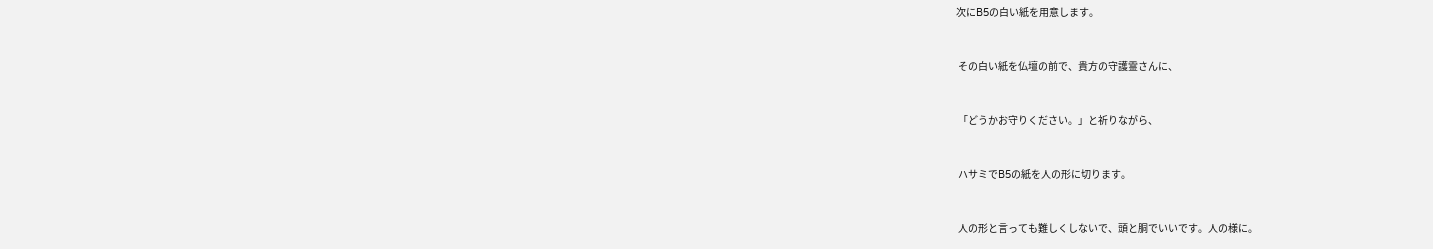次にB5の白い紙を用意します。


 その白い紙を仏壇の前で、貴方の守護霊さんに、


 「どうかお守りください。」と祈りながら、


 ハサミでB5の紙を人の形に切ります。


 人の形と言っても難しくしないで、頭と胴でいいです。人の様に。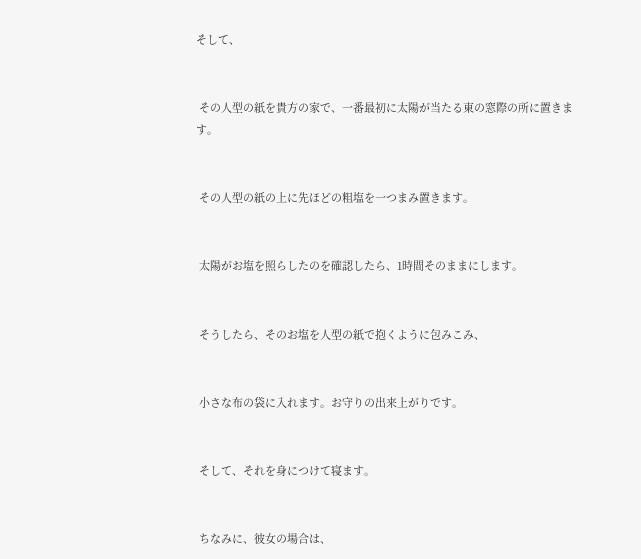そして、


 その人型の紙を貴方の家で、一番最初に太陽が当たる東の窓際の所に置きます。


 その人型の紙の上に先ほどの粗塩を一つまみ置きます。


 太陽がお塩を照らしたのを確認したら、1時間そのままにします。


 そうしたら、そのお塩を人型の紙で抱くように包みこみ、


 小さな布の袋に入れます。お守りの出来上がりです。


 そして、それを身につけて寝ます。


 ちなみに、彼女の場合は、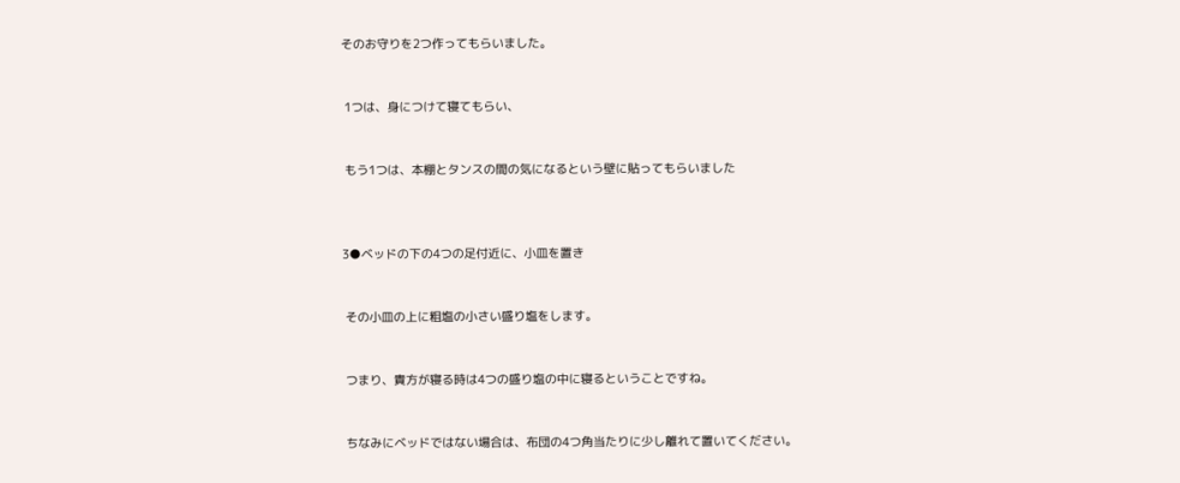そのお守りを2つ作ってもらいました。


 1つは、身につけて寝てもらい、


 もう1つは、本棚とタンスの間の気になるという壁に貼ってもらいました



3●ベッドの下の4つの足付近に、小皿を置き


 その小皿の上に粗塩の小さい盛り塩をします。


 つまり、貴方が寝る時は4つの盛り塩の中に寝るということですね。


 ちなみにベッドではない場合は、布団の4つ角当たりに少し離れて置いてください。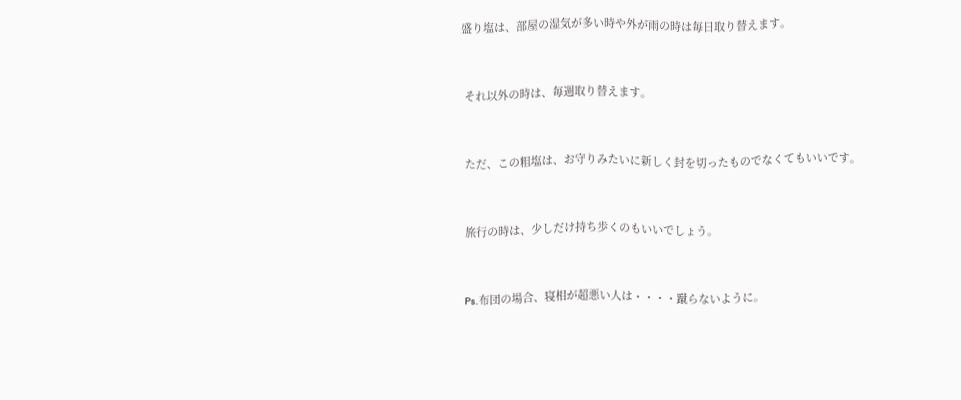盛り塩は、部屋の湿気が多い時や外が雨の時は毎日取り替えます。


 それ以外の時は、毎週取り替えます。


 ただ、この粗塩は、お守りみたいに新しく封を切ったものでなくてもいいです。


 旅行の時は、少しだけ持ち歩くのもいいでしょう。


 Ps.布団の場合、寝相が超悪い人は・・・・蹴らないように。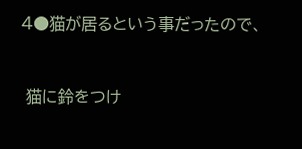4●猫が居るという事だったので、


 猫に鈴をつけ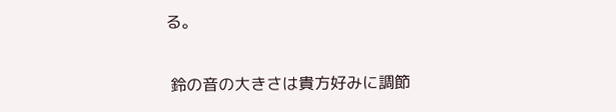る。


 鈴の音の大きさは貴方好みに調節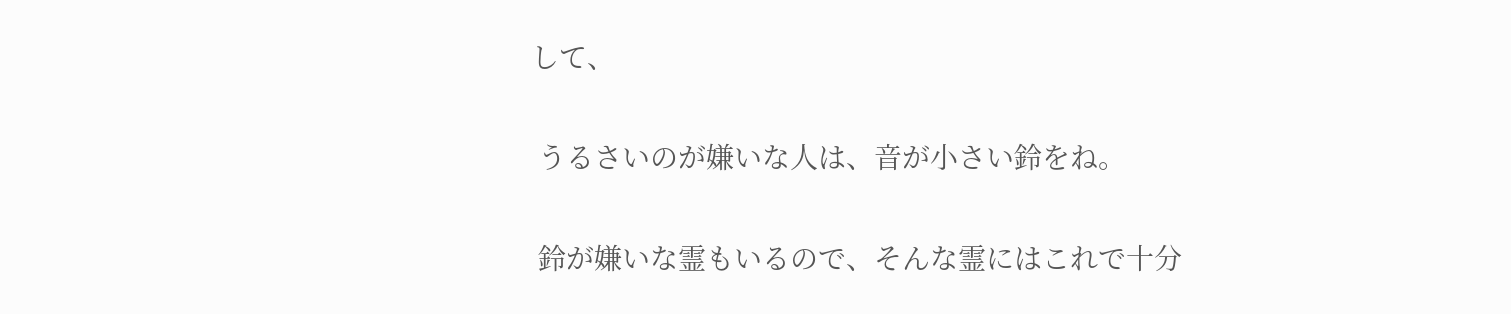して、


 うるさいのが嫌いな人は、音が小さい鈴をね。


 鈴が嫌いな霊もいるので、そんな霊にはこれで十分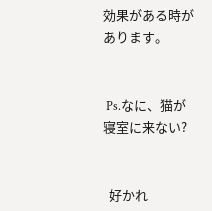効果がある時があります。


 Ps.なに、猫が寝室に来ない?


  好かれ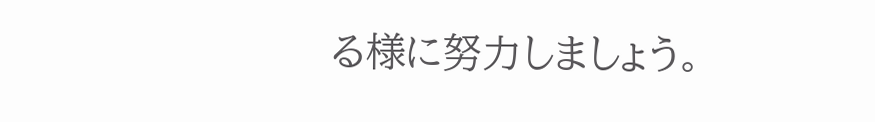る様に努力しましょう。